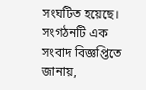সংঘটিত হয়েছে।
সংগঠনটি এক সংবাদ বিজ্ঞপ্তিতে জানায়,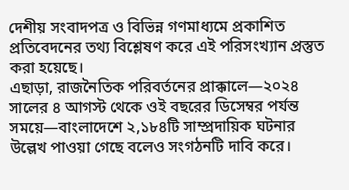দেশীয় সংবাদপত্র ও বিভিন্ন গণমাধ্যমে প্রকাশিত প্রতিবেদনের তথ্য বিশ্লেষণ করে এই পরিসংখ্যান প্রস্তুত করা হয়েছে।
এছাড়া, রাজনৈতিক পরিবর্তনের প্রাক্কালে—২০২৪ সালের ৪ আগস্ট থেকে ওই বছরের ডিসেম্বর পর্যন্ত সময়ে—বাংলাদেশে ২,১৮৪টি সাম্প্রদায়িক ঘটনার উল্লেখ পাওয়া গেছে বলেও সংগঠনটি দাবি করে।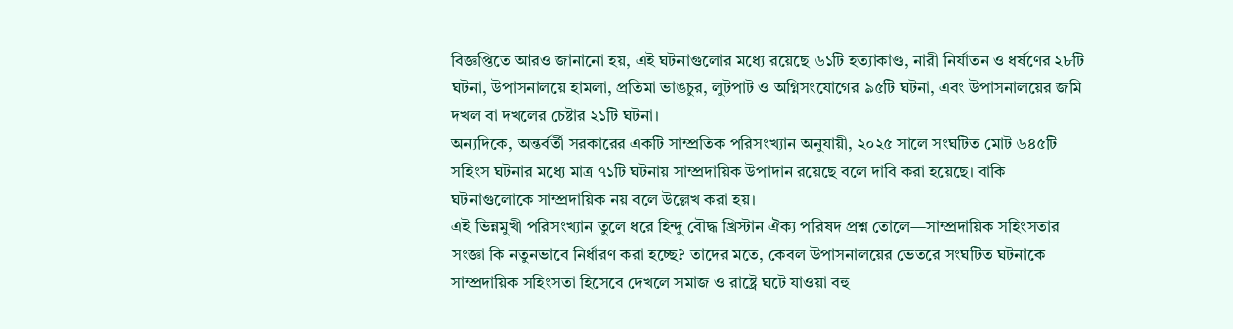বিজ্ঞপ্তিতে আরও জানানো হয়, এই ঘটনাগুলোর মধ্যে রয়েছে ৬১টি হত্যাকাণ্ড, নারী নির্যাতন ও ধর্ষণের ২৮টি ঘটনা, উপাসনালয়ে হামলা, প্রতিমা ভাঙচুর, লুটপাট ও অগ্নিসংযোগের ৯৫টি ঘটনা, এবং উপাসনালয়ের জমি দখল বা দখলের চেষ্টার ২১টি ঘটনা।
অন্যদিকে, অন্তর্বর্তী সরকারের একটি সাম্প্রতিক পরিসংখ্যান অনুযায়ী, ২০২৫ সালে সংঘটিত মোট ৬৪৫টি সহিংস ঘটনার মধ্যে মাত্র ৭১টি ঘটনায় সাম্প্রদায়িক উপাদান রয়েছে বলে দাবি করা হয়েছে। বাকি ঘটনাগুলোকে সাম্প্রদায়িক নয় বলে উল্লেখ করা হয়।
এই ভিন্নমুখী পরিসংখ্যান তুলে ধরে হিন্দু বৌদ্ধ খ্রিস্টান ঐক্য পরিষদ প্রশ্ন তোলে—সাম্প্রদায়িক সহিংসতার সংজ্ঞা কি নতুনভাবে নির্ধারণ করা হচ্ছে? তাদের মতে, কেবল উপাসনালয়ের ভেতরে সংঘটিত ঘটনাকে সাম্প্রদায়িক সহিংসতা হিসেবে দেখলে সমাজ ও রাষ্ট্রে ঘটে যাওয়া বহু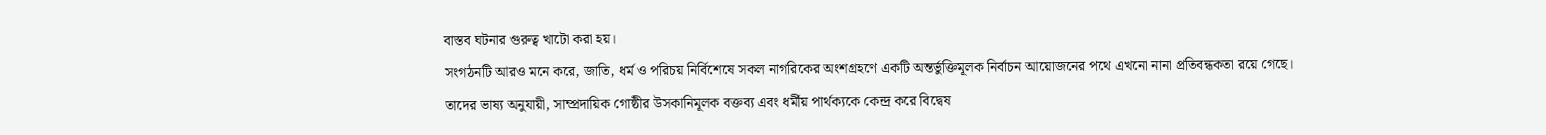বাস্তব ঘটনার গুরুত্ব খাটো করা হয়।
সংগঠনটি আরও মনে করে, জাতি, ধর্ম ও পরিচয় নির্বিশেষে সকল নাগরিকের অংশগ্রহণে একটি অন্তর্ভুক্তিমূলক নির্বাচন আয়োজনের পথে এখনো নানা প্রতিবন্ধকতা রয়ে গেছে।
তাদের ভাষ্য অনুযায়ী, সাম্প্রদায়িক গোষ্ঠীর উসকানিমূলক বক্তব্য এবং ধর্মীয় পার্থক্যকে কেন্দ্র করে বিদ্বেষ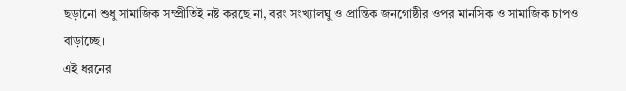ছড়ানো শুধু সামাজিক সম্প্রীতিই নষ্ট করছে না, বরং সংখ্যালঘু ও প্রান্তিক জনগোষ্ঠীর ওপর মানসিক ও সামাজিক চাপও বাড়াচ্ছে।
এই ধরনের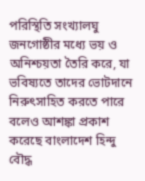পরিস্থিতি সংখ্যালঘু জনগোষ্ঠীর মধ্যে ভয় ও অনিশ্চয়তা তৈরি করে, যা ভবিষ্যতে তাদের ভোটদানে নিরুৎসাহিত করতে পারে বলেও আশঙ্কা প্রকাশ করেছে বাংলাদেশ হিন্দু বৌদ্ধ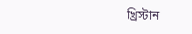খ্রিস্টান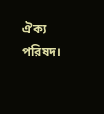ঐক্য পরিষদ।